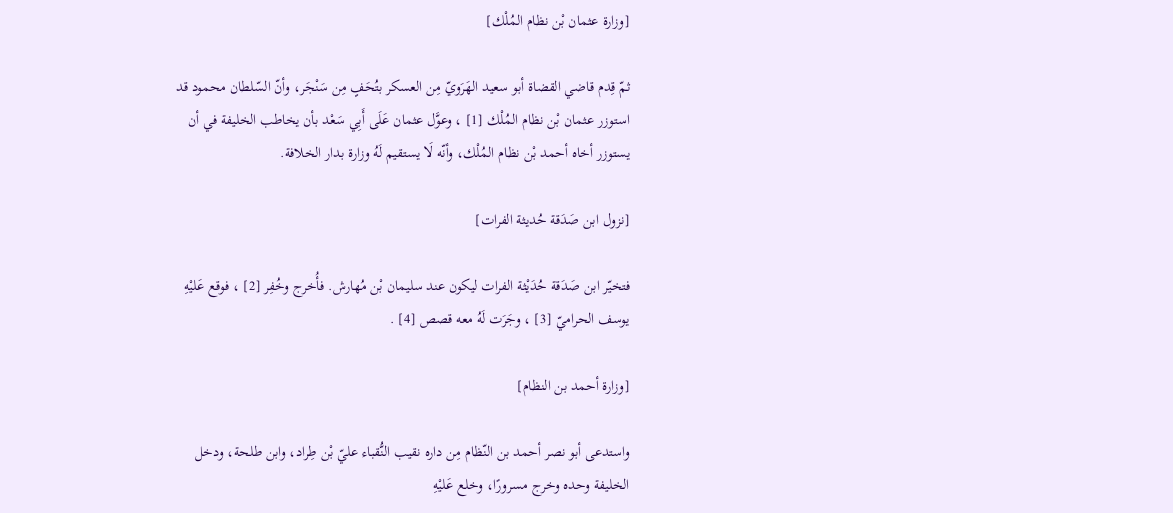[وزارة عثمان بْن نظام المُلْك]

ثمّ قِدم قاضي القضاة أبو سعيد الهَرَويّ مِن العسكر بتُحَفٍ مِن سَنْجَر، وأنّ السّلطان محمود قد استوزر عثمان بْن نظام المُلْك [1] ، وعوَّل عثمان عَلَى أَبِي سَعْد بأن يخاطب الخليفة في أن يستوزر أخاه أحمد بْن نظام المُلْك، وأنّه لَا يستقيم لَهُ وزارة بدار الخلافة.

[نزول ابن صَدَقة حُديثة الفرات]

فتخيّر ابن صَدَقة حُدَيْثة الفرات ليكون عند سليمان بْن مُهارش. فأُخرج وخُفِر [2] ، فوقع عَليْهِ يوسف الحراميّ [3] ، وجَرَت لَهُ معه قصص [4] .

[وزارة أحمد بن النظام]

واستدعى أبو نصر أحمد بن النّظام مِن داره نقيب النُّقباء عليّ بْن طِراد، وابن طلحة، ودخل الخليفة وحده وخرج مسرورًا، وخلع عَليْهِ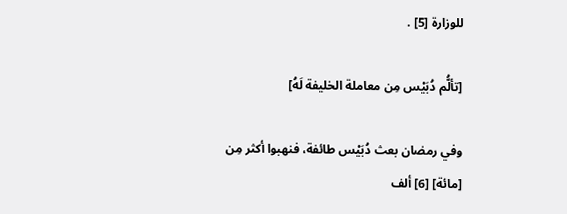للوزارة [5] .

[تألُّم دُبَيْس مِن معاملة الخليفة لَهُ]

وفي رمضان بعث دُبَيْس طائفة، فنهبوا أكثر مِن [مائة] [6] ألف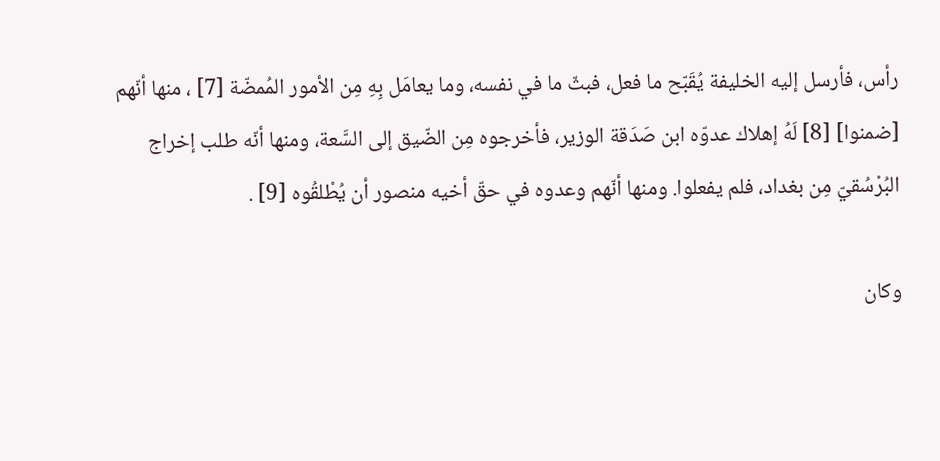رأس، فأرسل إليه الخليفة يُقَبّح ما فعل، فبثّ ما في نفسه، وما يعامَل بِهِ مِن الأمور المُمضّة [7] ، منها أنّهم [ضمنوا] [8] لَهُ إهلاك عدوّه ابن صَدَقة الوزير، فأخرجوه مِن الضّيق إلى السَّعة، ومنها أنّه طلب إخراج البُرْسُقيّ مِن بغداد، فلم يفعلوا. ومنها أنّهم وعدوه في حقّ أخيه منصور أن يُطْلقُوه [9] .

وكان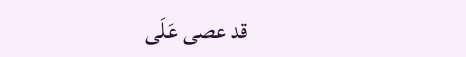قد عصى عَلَى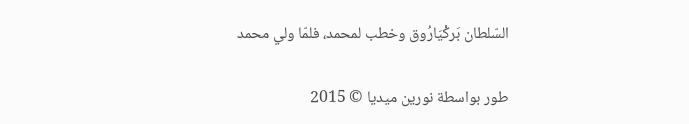السّلطان بَركْيَارُوق وخطب لمحمد، فلمّا ولي محمد

طور بواسطة نورين ميديا © 2015